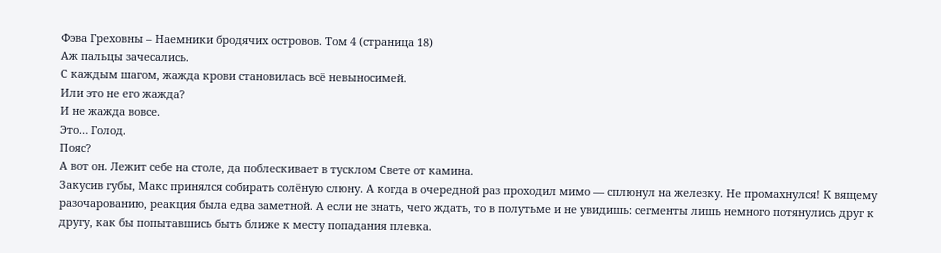Фэва Греховны – Наемники бродячих островов. Том 4 (страница 18)
Аж пальцы зачесались.
С каждым шагом, жажда крови становилась всё невыносимей.
Или это не его жажда?
И не жажда вовсе.
Это… Голод.
Пояс?
А вот он. Лежит себе на столе, да поблескивает в тусклом Свете от камина.
Закусив губы, Макс принялся собирать солёную слюну. А когда в очередной раз проходил мимо — сплюнул на железку. Не промахнулся! К вящему разочарованию, реакция была едва заметной. А если не знать, чего ждать, то в полутьме и не увидишь: сегменты лишь немного потянулись друг к другу, как бы попытавшись быть ближе к месту попадания плевка.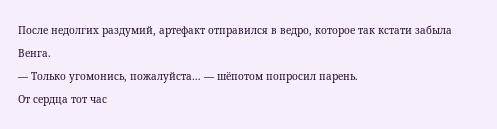После недолгих раздумий, артефакт отправился в ведро, которое так кстати забыла Венга.
— Только угомонись, пожалуйста… — шёпотом попросил парень.
От сердца тот час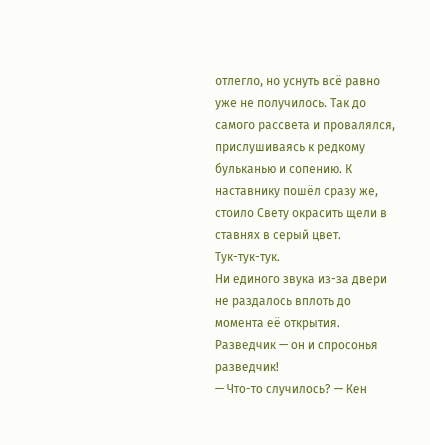отлегло, но уснуть всё равно уже не получилось. Так до самого рассвета и провалялся, прислушиваясь к редкому бульканью и сопению. К наставнику пошёл сразу же, стоило Свету окрасить щели в ставнях в серый цвет.
Тук-тук-тук.
Ни единого звука из-за двери не раздалось вплоть до момента её открытия. Разведчик — он и спросонья разведчик!
— Что-то случилось? — Кен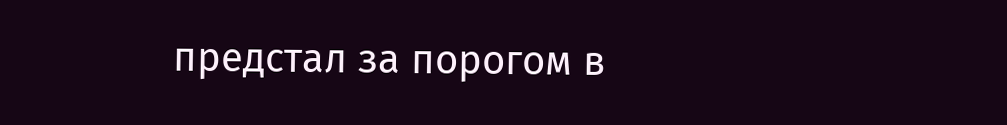предстал за порогом в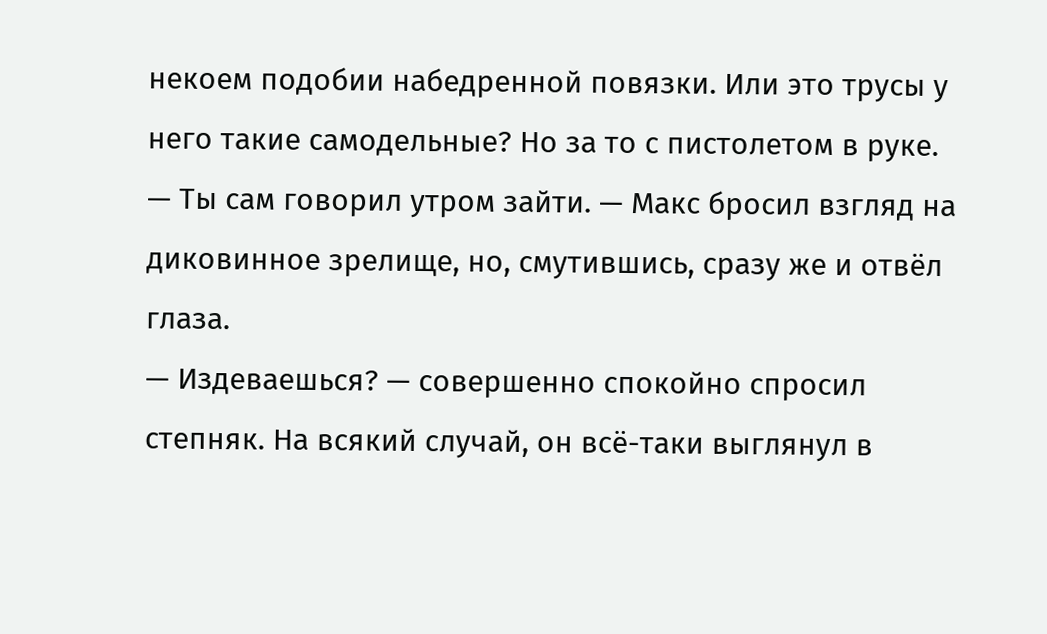некоем подобии набедренной повязки. Или это трусы у него такие самодельные? Но за то с пистолетом в руке.
— Ты сам говорил утром зайти. — Макс бросил взгляд на диковинное зрелище, но, смутившись, сразу же и отвёл глаза.
— Издеваешься? — совершенно спокойно спросил степняк. На всякий случай, он всё-таки выглянул в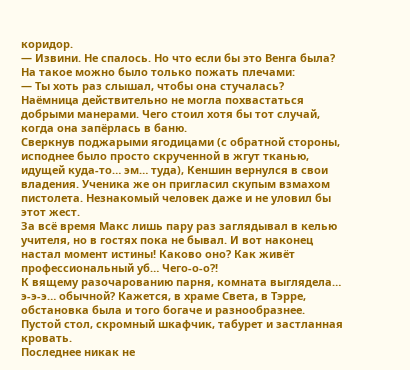коридор.
— Извини. Не спалось. Но что если бы это Венга была?
На такое можно было только пожать плечами:
— Ты хоть раз слышал, чтобы она стучалась?
Наёмница действительно не могла похвастаться добрыми манерами. Чего стоил хотя бы тот случай, когда она запёрлась в баню.
Сверкнув поджарыми ягодицами (с обратной стороны, исподнее было просто скрученной в жгут тканью, идущей куда-то… эм… туда), Кеншин вернулся в свои владения. Ученика же он пригласил скупым взмахом пистолета. Незнакомый человек даже и не уловил бы этот жест.
За всё время Макс лишь пару раз заглядывал в келью учителя, но в гостях пока не бывал. И вот наконец настал момент истины! Каково оно? Как живёт профессиональный уб… Чего-о-о?!
К вящему разочарованию парня, комната выглядела… э-э-э… обычной? Кажется, в храме Света, в Тэрре, обстановка была и того богаче и разнообразнее. Пустой стол, скромный шкафчик, табурет и застланная кровать.
Последнее никак не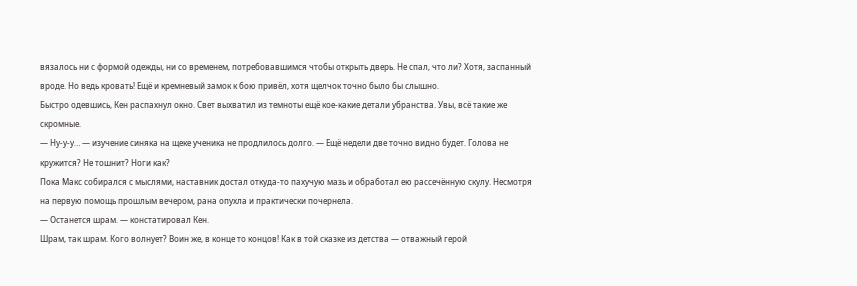вязалось ни с формой одежды, ни со временем, потребовавшимся чтобы открыть дверь. Не спал, что ли? Хотя, заспанный вроде. Но ведь кровать! Ещё и кремневый замок к бою привёл, хотя щелчок точно было бы слышно.
Быстро одевшись, Кен распахнул окно. Свет выхватил из темноты ещё кое-какие детали убранства. Увы, всё такие же скромные.
— Ну-у-у… — изучение синяка на щеке ученика не продлилось долго. — Ещё недели две точно видно будет. Голова не кружится? Не тошнит? Ноги как?
Пока Макс собирался с мыслями, наставник достал откуда-то пахучую мазь и обработал ею рассечённую скулу. Несмотря на первую помощь прошлым вечером, рана опухла и практически почернела.
— Останется шрам. — констатировал Кен.
Шрам, так шрам. Кого волнует? Воин же, в конце то концов! Как в той сказке из детства — отважный герой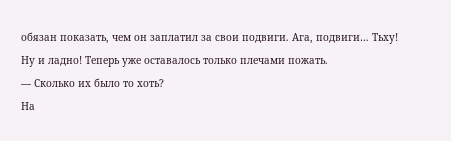обязан показать, чем он заплатил за свои подвиги. Ага, подвиги… Тьху!
Ну и ладно! Теперь уже оставалось только плечами пожать.
— Сколько их было то хоть?
На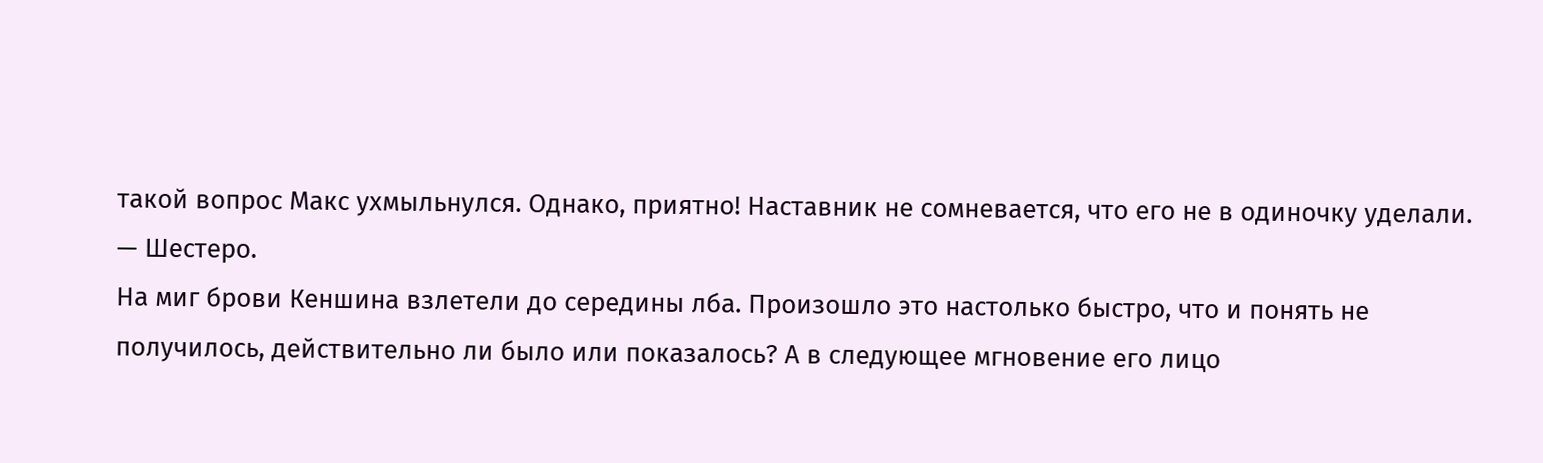такой вопрос Макс ухмыльнулся. Однако, приятно! Наставник не сомневается, что его не в одиночку уделали.
— Шестеро.
На миг брови Кеншина взлетели до середины лба. Произошло это настолько быстро, что и понять не получилось, действительно ли было или показалось? А в следующее мгновение его лицо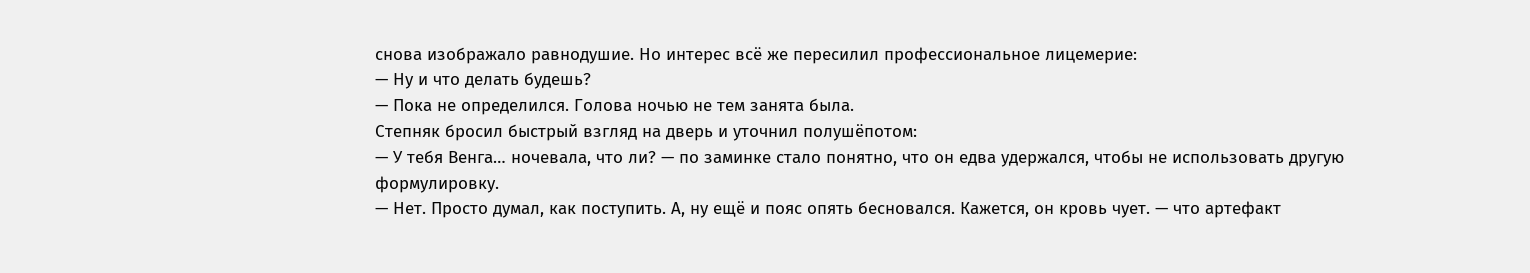снова изображало равнодушие. Но интерес всё же пересилил профессиональное лицемерие:
— Ну и что делать будешь?
— Пока не определился. Голова ночью не тем занята была.
Степняк бросил быстрый взгляд на дверь и уточнил полушёпотом:
— У тебя Венга… ночевала, что ли? — по заминке стало понятно, что он едва удержался, чтобы не использовать другую формулировку.
— Нет. Просто думал, как поступить. А, ну ещё и пояс опять бесновался. Кажется, он кровь чует. — что артефакт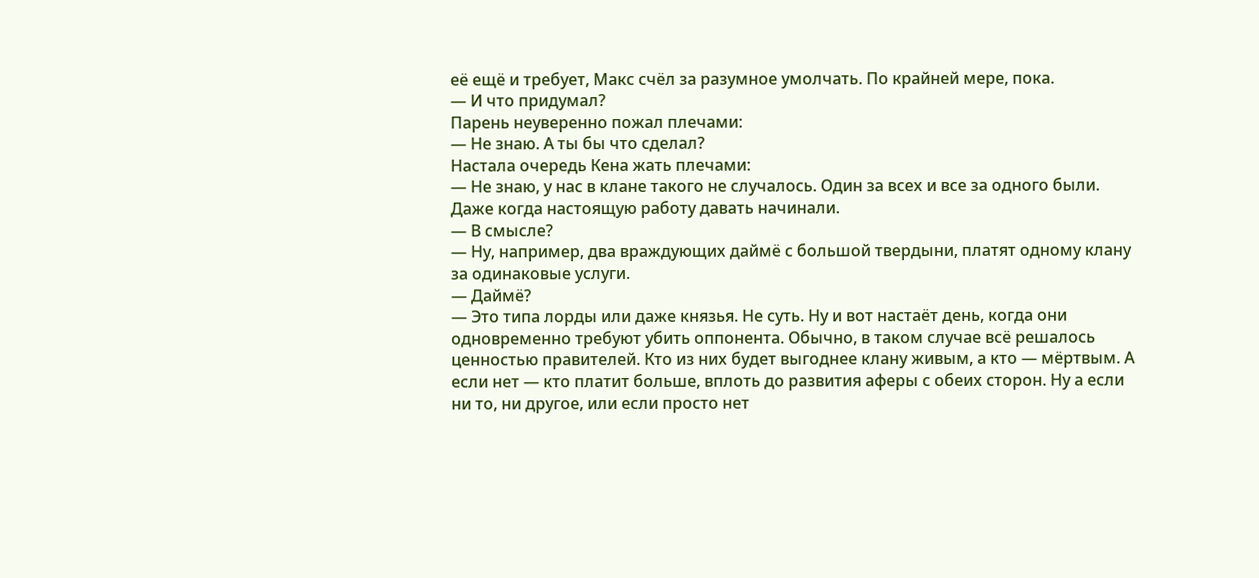её ещё и требует, Макс счёл за разумное умолчать. По крайней мере, пока.
— И что придумал?
Парень неуверенно пожал плечами:
— Не знаю. А ты бы что сделал?
Настала очередь Кена жать плечами:
— Не знаю, у нас в клане такого не случалось. Один за всех и все за одного были. Даже когда настоящую работу давать начинали.
— В смысле?
— Ну, например, два враждующих даймё с большой твердыни, платят одному клану за одинаковые услуги.
— Даймё?
— Это типа лорды или даже князья. Не суть. Ну и вот настаёт день, когда они одновременно требуют убить оппонента. Обычно, в таком случае всё решалось ценностью правителей. Кто из них будет выгоднее клану живым, а кто — мёртвым. А если нет — кто платит больше, вплоть до развития аферы с обеих сторон. Ну а если ни то, ни другое, или если просто нет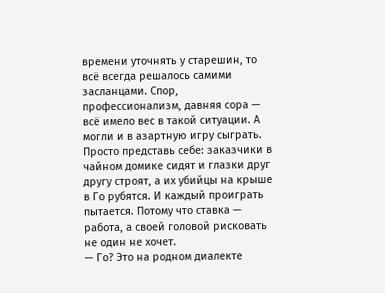времени уточнять у старешин, то всё всегда решалось самими засланцами. Спор, профессионализм, давняя сора — всё имело вес в такой ситуации. А могли и в азартную игру сыграть. Просто представь себе: заказчики в чайном домике сидят и глазки друг другу строят, а их убийцы на крыше в Го рубятся. И каждый проиграть пытается. Потому что ставка — работа, а своей головой рисковать не один не хочет.
— Го? Это на родном диалекте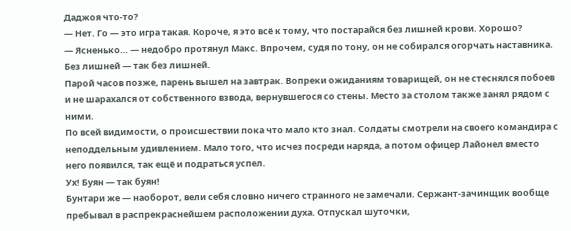Даджоя что-то?
— Нет. Го — это игра такая. Короче, я это всё к тому, что постарайся без лишней крови. Хорошо?
— Ясненько… — недобро протянул Макс. Впрочем, судя по тону, он не собирался огорчать наставника.
Без лишней — так без лишней.
Парой часов позже, парень вышел на завтрак. Вопреки ожиданиям товарищей, он не стеснялся побоев и не шарахался от собственного взвода, вернувшегося со стены. Место за столом также занял рядом с ними.
По всей видимости, о происшествии пока что мало кто знал. Солдаты смотрели на своего командира с неподдельным удивлением. Мало того, что исчез посреди наряда, а потом офицер Лайонел вместо него появился, так ещё и подраться успел.
Ух! Буян — так буян!
Бунтари же — наоборот, вели себя словно ничего странного не замечали. Сержант-зачинщик вообще пребывал в распрекраснейшем расположении духа. Отпускал шуточки,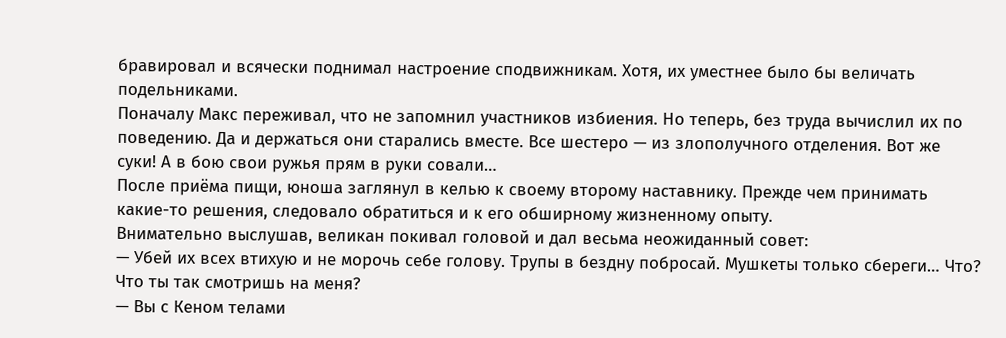бравировал и всячески поднимал настроение сподвижникам. Хотя, их уместнее было бы величать подельниками.
Поначалу Макс переживал, что не запомнил участников избиения. Но теперь, без труда вычислил их по поведению. Да и держаться они старались вместе. Все шестеро — из злополучного отделения. Вот же суки! А в бою свои ружья прям в руки совали…
После приёма пищи, юноша заглянул в келью к своему второму наставнику. Прежде чем принимать какие-то решения, следовало обратиться и к его обширному жизненному опыту.
Внимательно выслушав, великан покивал головой и дал весьма неожиданный совет:
— Убей их всех втихую и не морочь себе голову. Трупы в бездну побросай. Мушкеты только сбереги… Что? Что ты так смотришь на меня?
— Вы с Кеном телами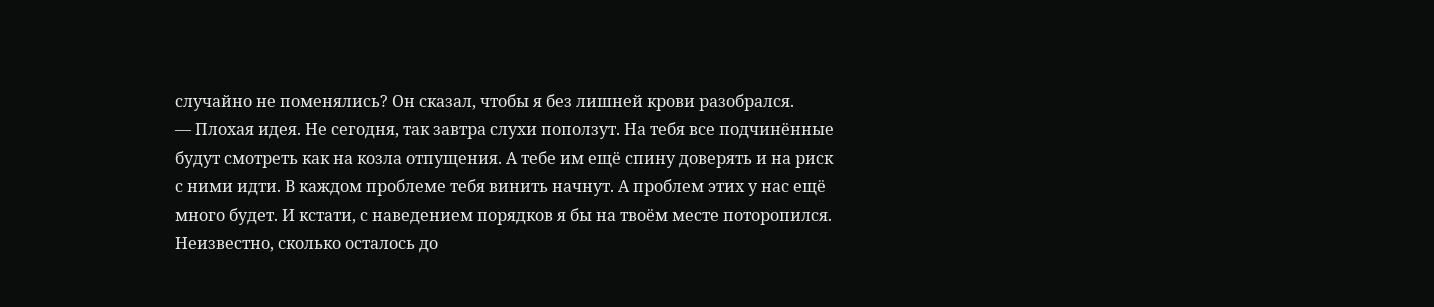случайно не поменялись? Он сказал, чтобы я без лишней крови разобрался.
— Плохая идея. Не сегодня, так завтра слухи поползут. На тебя все подчинённые будут смотреть как на козла отпущения. А тебе им ещё спину доверять и на риск с ними идти. В каждом проблеме тебя винить начнут. А проблем этих у нас ещё много будет. И кстати, с наведением порядков я бы на твоём месте поторопился. Неизвестно, сколько осталось до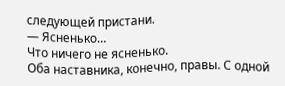следующей пристани.
— Ясненько…
Что ничего не ясненько.
Оба наставника, конечно, правы. С одной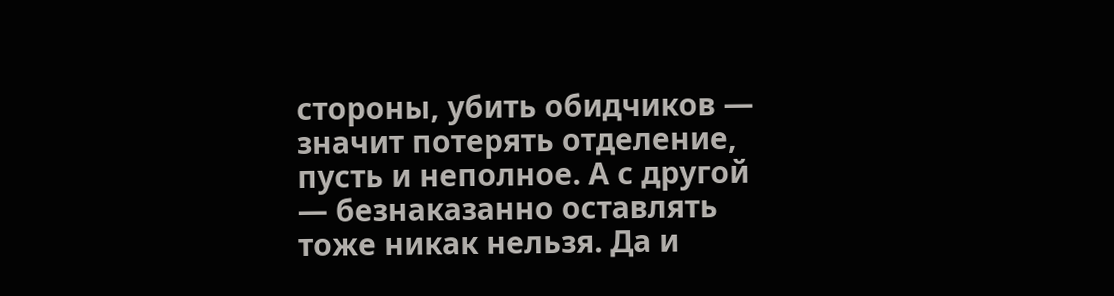стороны, убить обидчиков — значит потерять отделение, пусть и неполное. А с другой — безнаказанно оставлять тоже никак нельзя. Да и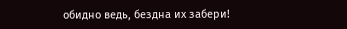обидно ведь, бездна их забери!